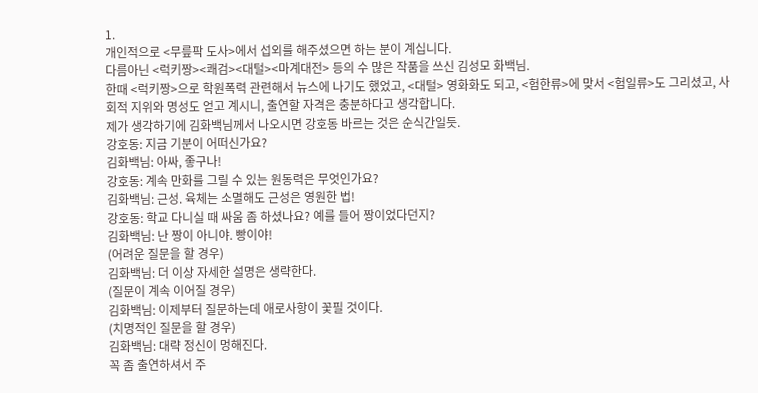1.
개인적으로 <무릎팍 도사>에서 섭외를 해주셨으면 하는 분이 계십니다.
다름아닌 <럭키짱><쾌검><대털><마계대전> 등의 수 많은 작품을 쓰신 김성모 화백님.
한때 <럭키짱>으로 학원폭력 관련해서 뉴스에 나기도 했었고, <대털> 영화화도 되고, <험한류>에 맞서 <험일류>도 그리셨고, 사회적 지위와 명성도 얻고 계시니, 출연할 자격은 충분하다고 생각합니다.
제가 생각하기에 김화백님께서 나오시면 강호동 바르는 것은 순식간일듯.
강호동: 지금 기분이 어떠신가요?
김화백님: 아싸, 좋구나!
강호동: 계속 만화를 그릴 수 있는 원동력은 무엇인가요?
김화백님: 근성. 육체는 소멸해도 근성은 영원한 법!
강호동: 학교 다니실 때 싸움 좀 하셨나요? 예를 들어 짱이었다던지?
김화백님: 난 짱이 아니야. 빵이야!
(어려운 질문을 할 경우)
김화백님: 더 이상 자세한 설명은 생략한다.
(질문이 계속 이어질 경우)
김화백님: 이제부터 질문하는데 애로사항이 꽃필 것이다.
(치명적인 질문을 할 경우)
김화백님: 대략 정신이 멍해진다.
꼭 좀 출연하셔서 주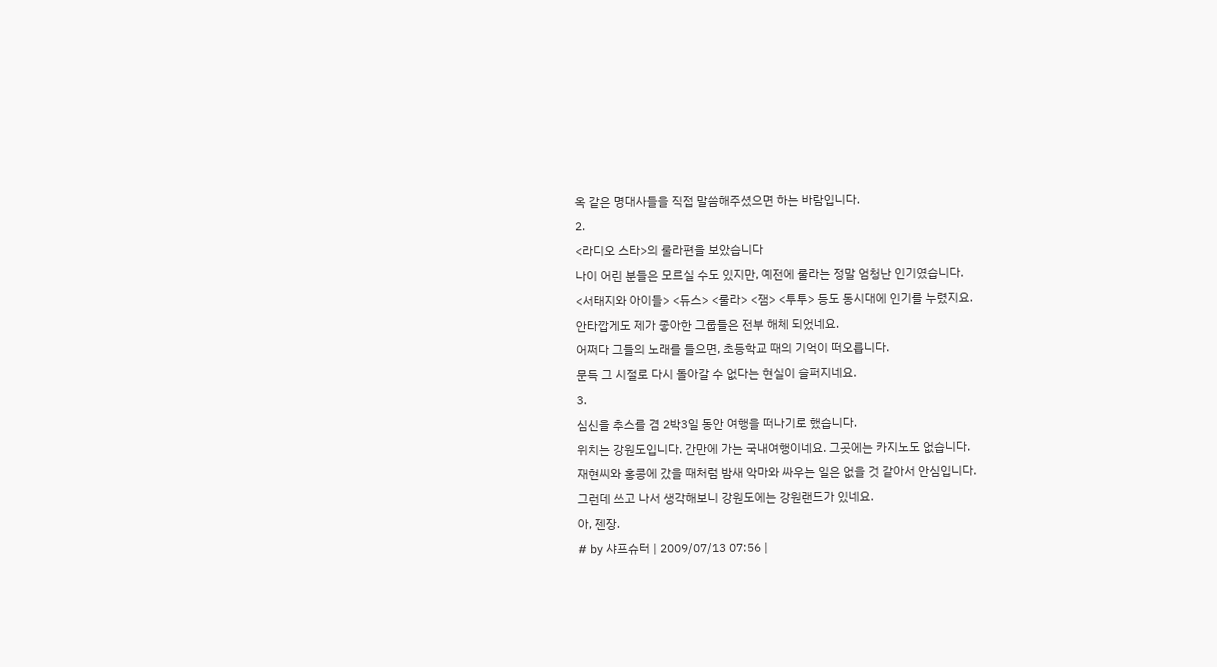옥 같은 명대사들을 직접 말씀해주셨으면 하는 바람입니다.
2.
<라디오 스타>의 룰라편을 보았습니다
나이 어린 분들은 모르실 수도 있지만, 예전에 룰라는 정말 엄청난 인기였습니다.
<서태지와 아이들> <듀스> <룰라> <잼> <투투> 등도 동시대에 인기를 누렸지요.
안타깝게도 제가 좋아한 그룹들은 전부 해체 되었네요.
어쩌다 그들의 노래를 들으면, 초등학교 때의 기억이 떠오릅니다.
문득 그 시절로 다시 돌아갈 수 없다는 현실이 슬퍼지네요.
3.
심신을 추스를 겸 2박3일 동안 여행을 떠나기로 했습니다.
위치는 강원도입니다. 간만에 가는 국내여행이네요. 그곳에는 카지노도 없습니다.
재현씨와 홍콩에 갔을 때처럼 밤새 악마와 싸우는 일은 없을 것 같아서 안심입니다.
그런데 쓰고 나서 생각해보니 강원도에는 강원랜드가 있네요.
아, 젠장.
# by 샤프슈터 | 2009/07/13 07:56 |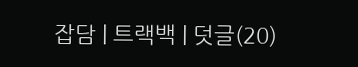잡담 | 트랙백 | 덧글(20)